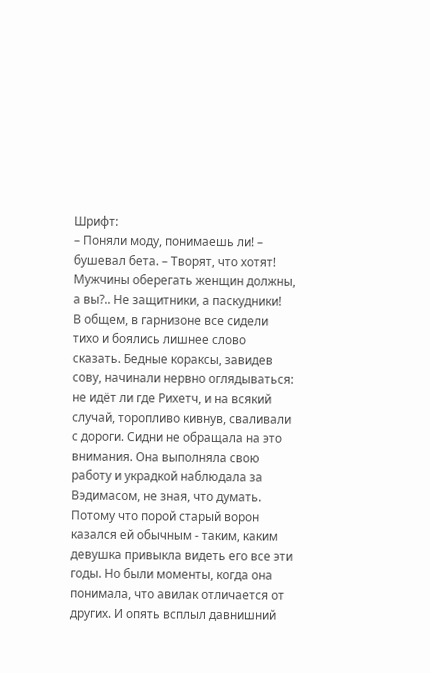Шрифт:
– Поняли моду, понимаешь ли! – бушевал бета. – Творят, что хотят! Мужчины оберегать женщин должны, а вы?.. Не защитники, а паскудники!
В общем, в гарнизоне все сидели тихо и боялись лишнее слово сказать. Бедные кораксы, завидев сову, начинали нервно оглядываться: не идёт ли где Рихетч, и на всякий случай, торопливо кивнув, сваливали с дороги. Сидни не обращала на это внимания. Она выполняла свою работу и украдкой наблюдала за Вэдимасом, не зная, что думать. Потому что порой старый ворон казался ей обычным - таким, каким девушка привыкла видеть его все эти годы. Но были моменты, когда она понимала, что авилак отличается от других. И опять всплыл давнишний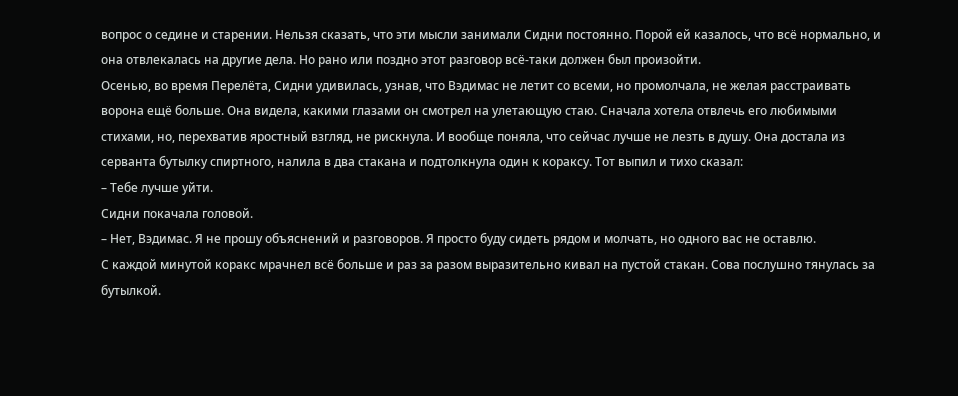вопрос о седине и старении. Нельзя сказать, что эти мысли занимали Сидни постоянно. Порой ей казалось, что всё нормально, и она отвлекалась на другие дела. Но рано или поздно этот разговор всё-таки должен был произойти.
Осенью, во время Перелёта, Сидни удивилась, узнав, что Вэдимас не летит со всеми, но промолчала, не желая расстраивать ворона ещё больше. Она видела, какими глазами он смотрел на улетающую стаю. Сначала хотела отвлечь его любимыми стихами, но, перехватив яростный взгляд, не рискнула. И вообще поняла, что сейчас лучше не лезть в душу. Она достала из серванта бутылку спиртного, налила в два стакана и подтолкнула один к кораксу. Тот выпил и тихо сказал:
– Тебе лучше уйти.
Сидни покачала головой.
– Нет, Вэдимас. Я не прошу объяснений и разговоров. Я просто буду сидеть рядом и молчать, но одного вас не оставлю.
С каждой минутой коракс мрачнел всё больше и раз за разом выразительно кивал на пустой стакан. Сова послушно тянулась за бутылкой.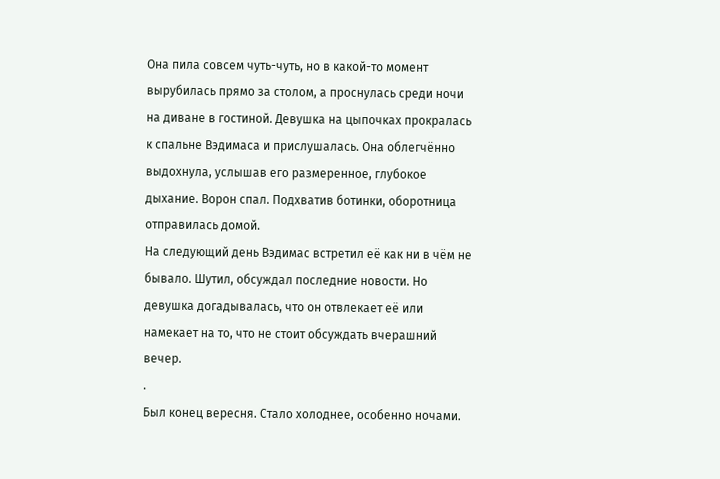Она пила совсем чуть-чуть, но в какой-то момент вырубилась прямо за столом, а проснулась среди ночи на диване в гостиной. Девушка на цыпочках прокралась к спальне Вэдимаса и прислушалась. Она облегчённо выдохнула, услышав его размеренное, глубокое дыхание. Ворон спал. Подхватив ботинки, оборотница отправилась домой.
На следующий день Вэдимас встретил её как ни в чём не бывало. Шутил, обсуждал последние новости. Но девушка догадывалась, что он отвлекает её или намекает на то, что не стоит обсуждать вчерашний вечер.
.
Был конец вересня. Стало холоднее, особенно ночами.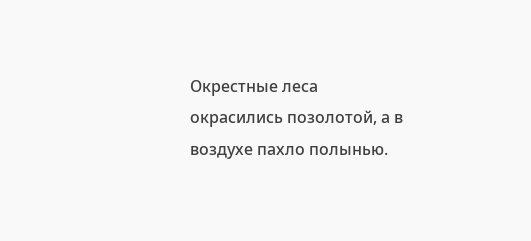Окрестные леса окрасились позолотой, а в воздухе пахло полынью.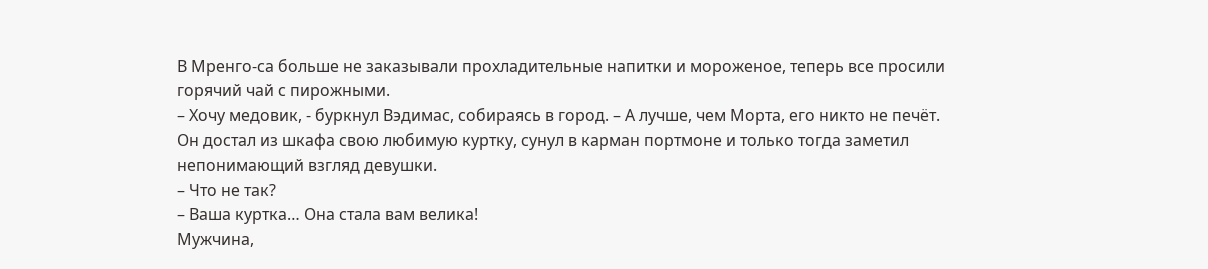В Мренго-са больше не заказывали прохладительные напитки и мороженое, теперь все просили горячий чай с пирожными.
– Хочу медовик, - буркнул Вэдимас, собираясь в город. – А лучше, чем Морта, его никто не печёт.
Он достал из шкафа свою любимую куртку, сунул в карман портмоне и только тогда заметил непонимающий взгляд девушки.
– Что не так?
– Ваша куртка… Она стала вам велика!
Мужчина,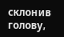склонив голову,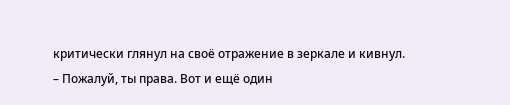критически глянул на своё отражение в зеркале и кивнул.
– Пожалуй, ты права. Вот и ещё один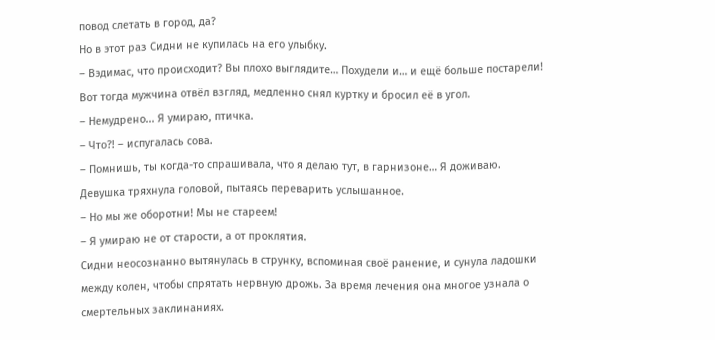повод слетать в город, да?
Но в этот раз Сидни не купилась на его улыбку.
– Вэдимас, что происходит? Вы плохо выглядите… Похудели и… и ещё больше постарели!
Вот тогда мужчина отвёл взгляд, медленно снял куртку и бросил её в угол.
– Немудрено... Я умираю, птичка.
– Что?! – испугалась сова.
– Помнишь, ты когда-то спрашивала, что я делаю тут, в гарнизоне… Я доживаю.
Девушка тряхнула головой, пытаясь переварить услышанное.
– Но мы же оборотни! Мы не стареем!
– Я умираю не от старости, а от проклятия.
Сидни неосознанно вытянулась в струнку, вспоминая своё ранение, и сунула ладошки между колен, чтобы спрятать нервную дрожь. За время лечения она многое узнала о смертельных заклинаниях.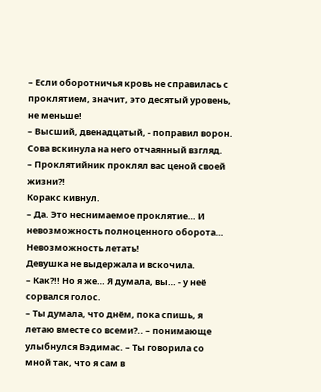– Если оборотничья кровь не справилась с проклятием, значит, это десятый уровень, не меньше!
– Высший, двенадцатый, - поправил ворон.
Сова вскинула на него отчаянный взгляд.
– Проклятийник проклял вас ценой своей жизни?!
Коракс кивнул.
– Да. Это неснимаемое проклятие… И невозможность полноценного оборота… Невозможность летать!
Девушка не выдержала и вскочила.
– Как?!! Но я же… Я думала, вы… - у неё сорвался голос.
– Ты думала, что днём, пока спишь, я летаю вместе со всеми?.. – понимающе улыбнулся Вэдимас. – Ты говорила со мной так, что я сам в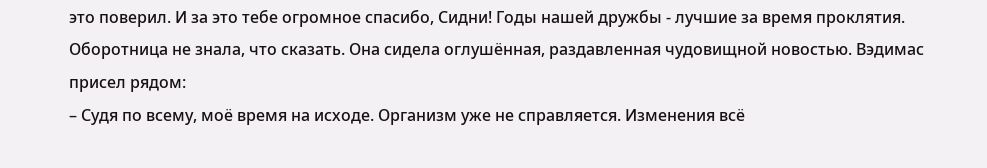это поверил. И за это тебе огромное спасибо, Сидни! Годы нашей дружбы - лучшие за время проклятия.
Оборотница не знала, что сказать. Она сидела оглушённая, раздавленная чудовищной новостью. Вэдимас присел рядом:
– Судя по всему, моё время на исходе. Организм уже не справляется. Изменения всё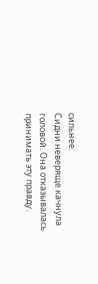сильнее.
Сидни неверяще качнула головой. Она отказывалась принимать эту правду.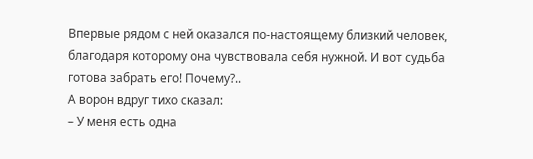Впервые рядом с ней оказался по-настоящему близкий человек, благодаря которому она чувствовала себя нужной. И вот судьба готова забрать его! Почему?..
А ворон вдруг тихо сказал:
– У меня есть одна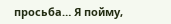просьба… Я пойму,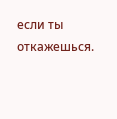если ты откажешься.